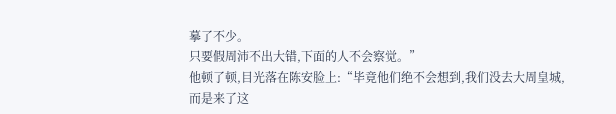摹了不少。
只要假周沛不出大错,下面的人不会察觉。”
他顿了顿,目光落在陈安脸上:“毕竟他们绝不会想到,我们没去大周皇城,而是来了这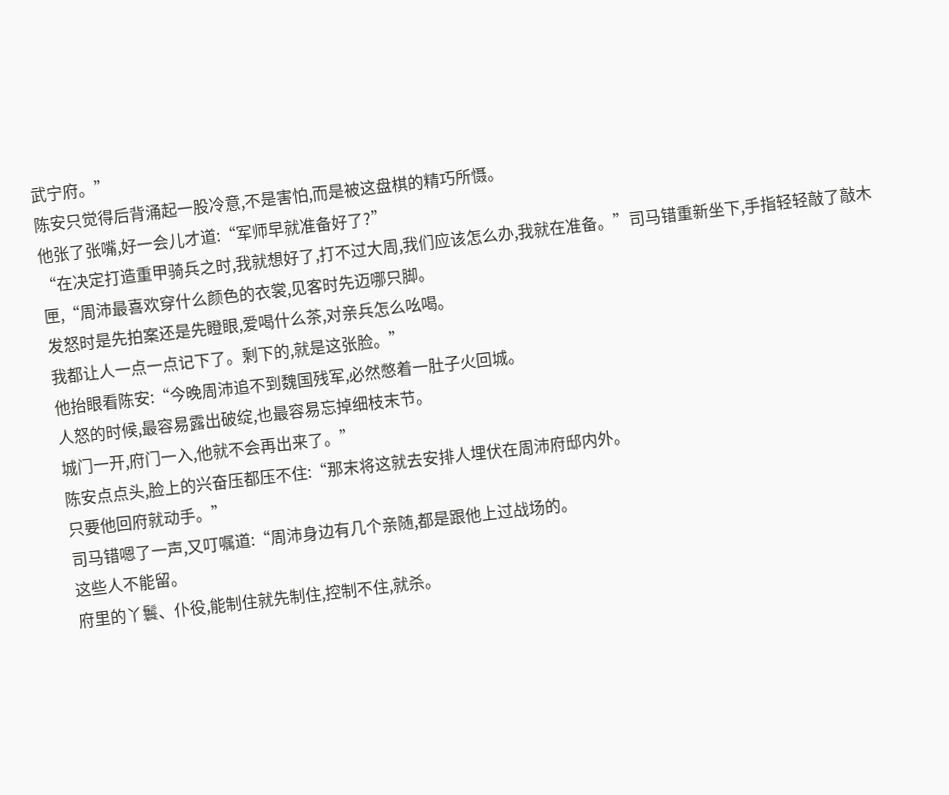武宁府。”
陈安只觉得后背涌起一股冷意,不是害怕,而是被这盘棋的精巧所慑。
他张了张嘴,好一会儿才道:“军师早就准备好了?”
“在决定打造重甲骑兵之时,我就想好了,打不过大周,我们应该怎么办,我就在准备。”司马错重新坐下,手指轻轻敲了敲木匣,“周沛最喜欢穿什么颜色的衣裳,见客时先迈哪只脚。
发怒时是先拍案还是先瞪眼,爱喝什么茶,对亲兵怎么吆喝。
我都让人一点一点记下了。剩下的,就是这张脸。”
他抬眼看陈安:“今晚周沛追不到魏国残军,必然憋着一肚子火回城。
人怒的时候,最容易露出破绽,也最容易忘掉细枝末节。
城门一开,府门一入,他就不会再出来了。”
陈安点点头,脸上的兴奋压都压不住:“那末将这就去安排人埋伏在周沛府邸内外。
只要他回府就动手。”
司马错嗯了一声,又叮嘱道:“周沛身边有几个亲随,都是跟他上过战场的。
这些人不能留。
府里的丫鬟、仆役,能制住就先制住,控制不住,就杀。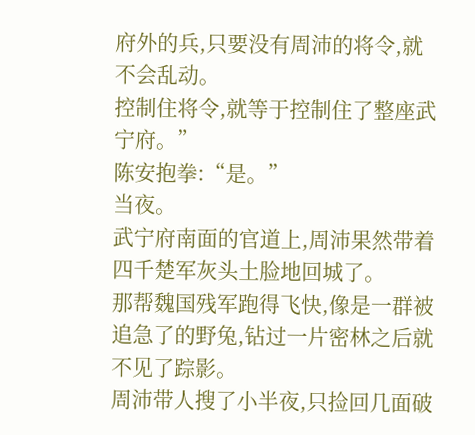府外的兵,只要没有周沛的将令,就不会乱动。
控制住将令,就等于控制住了整座武宁府。”
陈安抱拳:“是。”
当夜。
武宁府南面的官道上,周沛果然带着四千楚军灰头土脸地回城了。
那帮魏国残军跑得飞快,像是一群被追急了的野兔,钻过一片密林之后就不见了踪影。
周沛带人搜了小半夜,只捡回几面破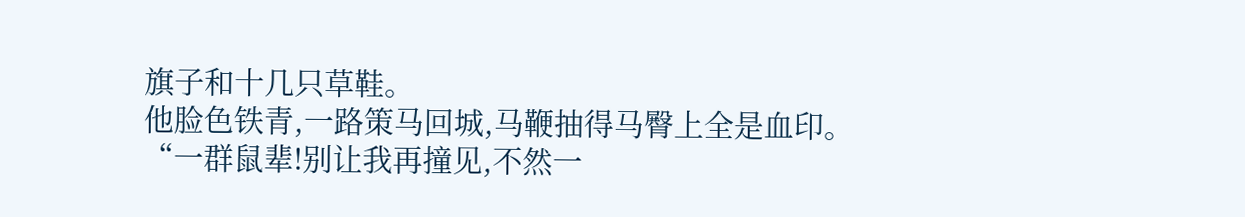旗子和十几只草鞋。
他脸色铁青,一路策马回城,马鞭抽得马臀上全是血印。
“一群鼠辈!别让我再撞见,不然一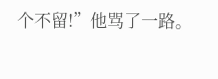个不留!”他骂了一路。